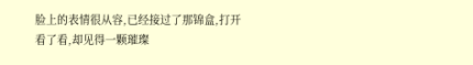脸上的表情很从容,已经接过了那锦盒,打开看了看,却见得一颗璀璨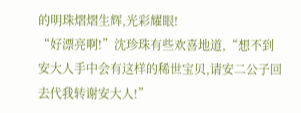的明珠熠熠生辉,光彩耀眼!
“好漂亮啊!”沈珍珠有些欢喜地道,“想不到安大人手中会有这样的稀世宝贝,请安二公子回去代我转谢安大人!”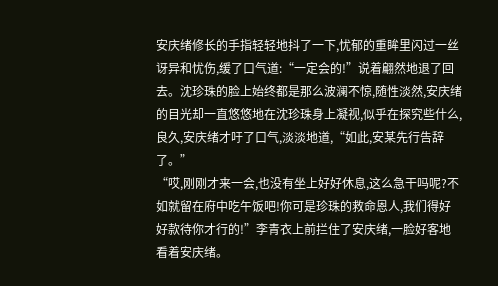安庆绪修长的手指轻轻地抖了一下,忧郁的重眸里闪过一丝讶异和忧伤,缓了口气道:“一定会的!”说着翩然地退了回去。沈珍珠的脸上始终都是那么波澜不惊,随性淡然,安庆绪的目光却一直悠悠地在沈珍珠身上凝视,似乎在探究些什么,良久,安庆绪才吁了口气,淡淡地道,“如此,安某先行告辞了。”
“哎,刚刚才来一会,也没有坐上好好休息,这么急干吗呢?不如就留在府中吃午饭吧!你可是珍珠的救命恩人,我们得好好款待你才行的!”李青衣上前拦住了安庆绪,一脸好客地看着安庆绪。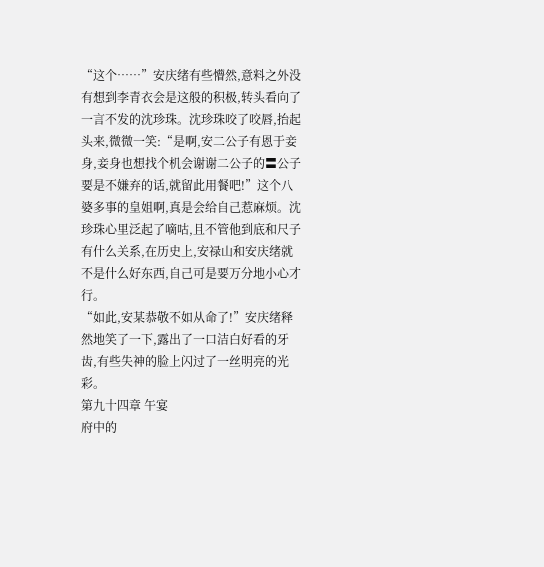“这个……”安庆绪有些懵然,意料之外没有想到李青衣会是这般的积极,转头看向了一言不发的沈珍珠。沈珍珠咬了咬唇,抬起头来,微微一笑:“是啊,安二公子有恩于妾身,妾身也想找个机会谢谢二公子的〓公子要是不嫌弃的话,就留此用餐吧!”这个八婆多事的皇姐啊,真是会给自己惹麻烦。沈珍珠心里泛起了嘀咕,且不管他到底和尺子有什么关系,在历史上,安禄山和安庆绪就不是什么好东西,自己可是要万分地小心才行。
“如此,安某恭敬不如从命了!”安庆绪释然地笑了一下,露出了一口洁白好看的牙齿,有些失神的脸上闪过了一丝明亮的光彩。
第九十四章 午宴
府中的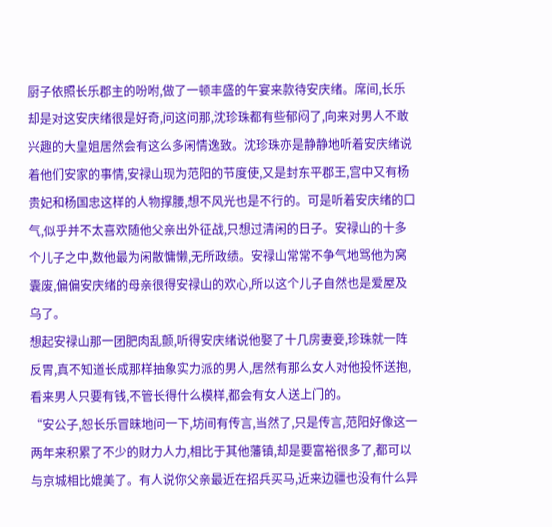厨子依照长乐郡主的吩咐,做了一顿丰盛的午宴来款待安庆绪。席间,长乐却是对这安庆绪很是好奇,问这问那,沈珍珠都有些郁闷了,向来对男人不敢兴趣的大皇姐居然会有这么多闲情逸致。沈珍珠亦是静静地听着安庆绪说着他们安家的事情,安禄山现为范阳的节度使,又是封东平郡王,宫中又有杨贵妃和杨国忠这样的人物撑腰,想不风光也是不行的。可是听着安庆绪的口气,似乎并不太喜欢随他父亲出外征战,只想过清闲的日子。安禄山的十多个儿子之中,数他最为闲散慵懒,无所政绩。安禄山常常不争气地骂他为窝囊废,偏偏安庆绪的母亲很得安禄山的欢心,所以这个儿子自然也是爱屋及乌了。
想起安禄山那一团肥肉乱颤,听得安庆绪说他娶了十几房妻妾,珍珠就一阵反胃,真不知道长成那样抽象实力派的男人,居然有那么女人对他投怀送抱,看来男人只要有钱,不管长得什么模样,都会有女人送上门的。
“安公子,恕长乐冒昧地问一下,坊间有传言,当然了,只是传言,范阳好像这一两年来积累了不少的财力人力,相比于其他藩镇,却是要富裕很多了,都可以与京城相比媲美了。有人说你父亲最近在招兵买马,近来边疆也没有什么异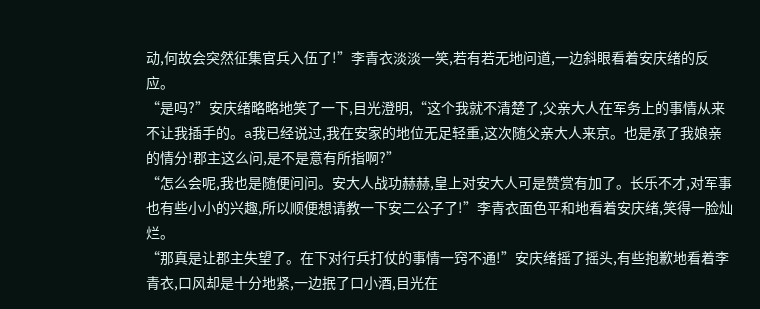动,何故会突然征集官兵入伍了!”李青衣淡淡一笑,若有若无地问道,一边斜眼看着安庆绪的反应。
“是吗?”安庆绪略略地笑了一下,目光澄明,“这个我就不清楚了,父亲大人在军务上的事情从来不让我插手的。a我已经说过,我在安家的地位无足轻重,这次随父亲大人来京。也是承了我娘亲的情分!郡主这么问,是不是意有所指啊?”
“怎么会呢,我也是随便问问。安大人战功赫赫,皇上对安大人可是赞赏有加了。长乐不才,对军事也有些小小的兴趣,所以顺便想请教一下安二公子了!”李青衣面色平和地看着安庆绪,笑得一脸灿烂。
“那真是让郡主失望了。在下对行兵打仗的事情一窍不通!”安庆绪摇了摇头,有些抱歉地看着李青衣,口风却是十分地紧,一边抿了口小酒,目光在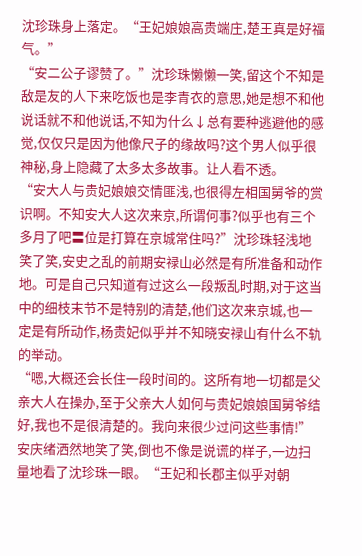沈珍珠身上落定。“王妃娘娘高贵端庄,楚王真是好福气。”
“安二公子谬赞了。”沈珍珠懒懒一笑,留这个不知是敌是友的人下来吃饭也是李青衣的意思,她是想不和他说话就不和他说话,不知为什么↓总有要种逃避他的感觉,仅仅只是因为他像尺子的缘故吗?这个男人似乎很神秘,身上隐藏了太多太多故事。让人看不透。
“安大人与贵妃娘娘交情匪浅,也很得左相国舅爷的赏识啊。不知安大人这次来京,所谓何事?似乎也有三个多月了吧〓位是打算在京城常住吗?”沈珍珠轻浅地笑了笑,安史之乱的前期安禄山必然是有所准备和动作地。可是自己只知道有过这么一段叛乱时期,对于这当中的细枝末节不是特别的清楚,他们这次来京城,也一定是有所动作,杨贵妃似乎并不知晓安禄山有什么不轨的举动。
“嗯,大概还会长住一段时间的。这所有地一切都是父亲大人在操办,至于父亲大人如何与贵妃娘娘国舅爷结好,我也不是很清楚的。我向来很少过问这些事情!”安庆绪洒然地笑了笑,倒也不像是说谎的样子,一边扫量地看了沈珍珠一眼。“王妃和长郡主似乎对朝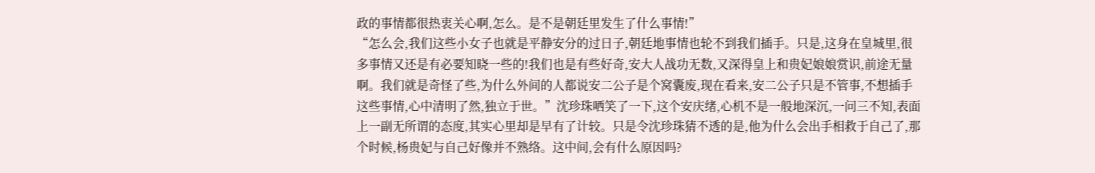政的事情都很热衷关心啊,怎么。是不是朝廷里发生了什么事情!”
“怎么会,我们这些小女子也就是平静安分的过日子,朝廷地事情也轮不到我们插手。只是,这身在皇城里,很多事情又还是有必要知晓一些的!我们也是有些好奇,安大人战功无数,又深得皇上和贵妃娘娘赏识,前途无量啊。我们就是奇怪了些,为什么外间的人都说安二公子是个窝囊废,现在看来,安二公子只是不管事,不想插手这些事情,心中清明了然,独立于世。”沈珍珠哂笑了一下,这个安庆绪,心机不是一般地深沉,一问三不知,表面上一副无所谓的态度,其实心里却是早有了计较。只是令沈珍珠猜不透的是,他为什么会出手相救于自己了,那个时候,杨贵妃与自己好像并不熟络。这中间,会有什么原因吗?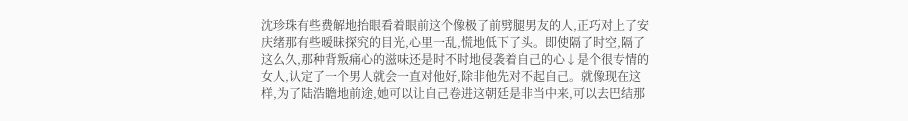沈珍珠有些费解地抬眼看着眼前这个像极了前劈腿男友的人,正巧对上了安庆绪那有些暧昧探究的目光,心里一乱,慌地低下了头。即使隔了时空,隔了这么久,那种背叛痛心的滋味还是时不时地侵袭着自己的心↓是个很专情的女人,认定了一个男人就会一直对他好,除非他先对不起自己。就像现在这样,为了陆浩瞻地前途,她可以让自己卷进这朝廷是非当中来,可以去巴结那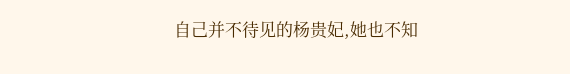自己并不待见的杨贵妃,她也不知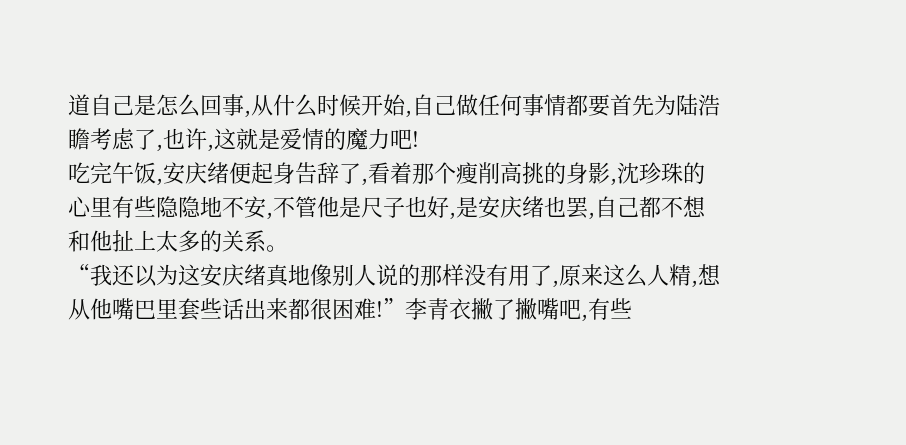道自己是怎么回事,从什么时候开始,自己做任何事情都要首先为陆浩瞻考虑了,也许,这就是爱情的魔力吧!
吃完午饭,安庆绪便起身告辞了,看着那个瘦削高挑的身影,沈珍珠的心里有些隐隐地不安,不管他是尺子也好,是安庆绪也罢,自己都不想和他扯上太多的关系。
“我还以为这安庆绪真地像别人说的那样没有用了,原来这么人精,想从他嘴巴里套些话出来都很困难!”李青衣撇了撇嘴吧,有些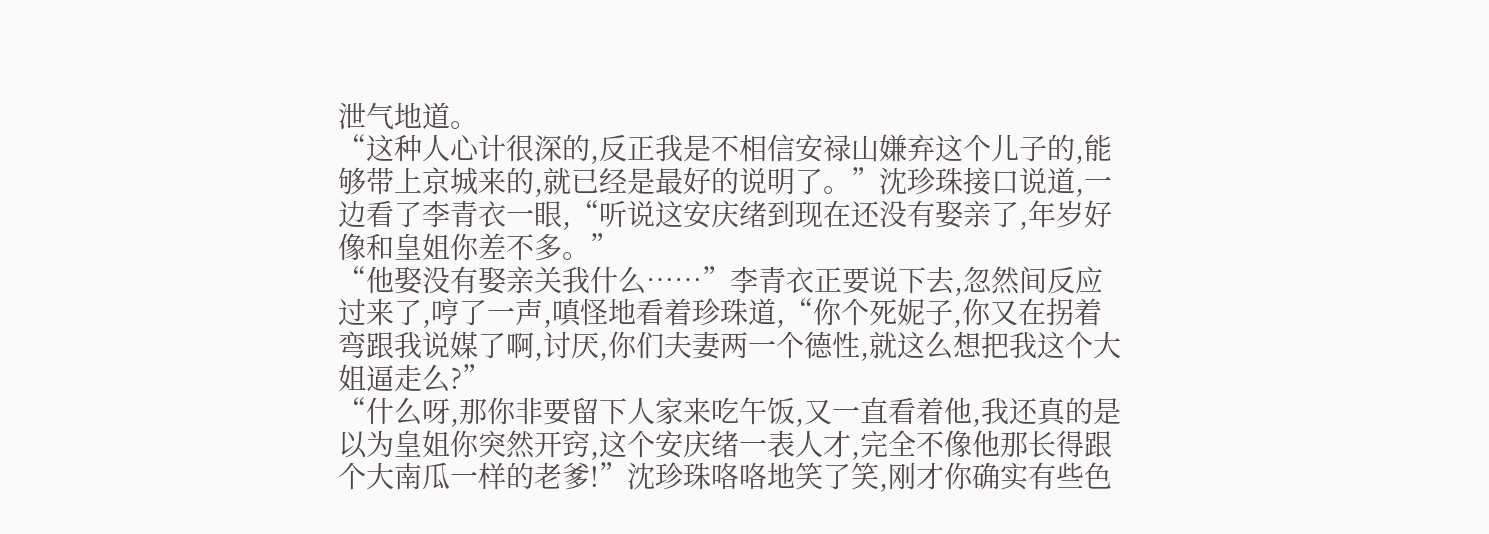泄气地道。
“这种人心计很深的,反正我是不相信安禄山嫌弃这个儿子的,能够带上京城来的,就已经是最好的说明了。”沈珍珠接口说道,一边看了李青衣一眼,“听说这安庆绪到现在还没有娶亲了,年岁好像和皇姐你差不多。”
“他娶没有娶亲关我什么……”李青衣正要说下去,忽然间反应过来了,哼了一声,嗔怪地看着珍珠道,“你个死妮子,你又在拐着弯跟我说媒了啊,讨厌,你们夫妻两一个德性,就这么想把我这个大姐逼走么?”
“什么呀,那你非要留下人家来吃午饭,又一直看着他,我还真的是以为皇姐你突然开窍,这个安庆绪一表人才,完全不像他那长得跟个大南瓜一样的老爹!”沈珍珠咯咯地笑了笑,刚才你确实有些色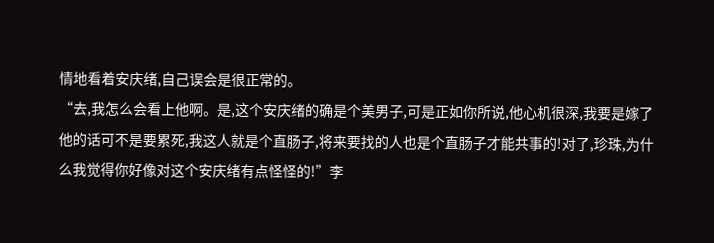情地看着安庆绪,自己误会是很正常的。
“去,我怎么会看上他啊。是,这个安庆绪的确是个美男子,可是正如你所说,他心机很深,我要是嫁了他的话可不是要累死,我这人就是个直肠子,将来要找的人也是个直肠子才能共事的!对了,珍珠,为什么我觉得你好像对这个安庆绪有点怪怪的!”李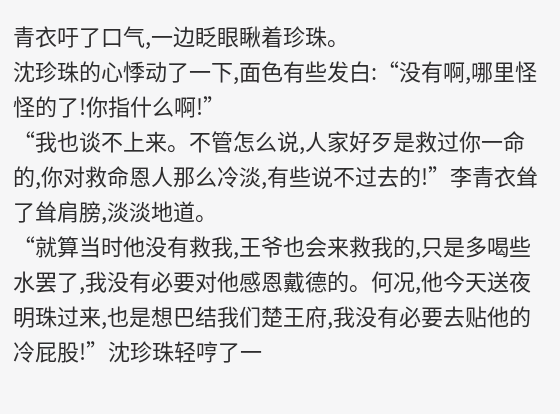青衣吁了口气,一边眨眼瞅着珍珠。
沈珍珠的心悸动了一下,面色有些发白:“没有啊,哪里怪怪的了!你指什么啊!”
“我也谈不上来。不管怎么说,人家好歹是救过你一命的,你对救命恩人那么冷淡,有些说不过去的!”李青衣耸了耸肩膀,淡淡地道。
“就算当时他没有救我,王爷也会来救我的,只是多喝些水罢了,我没有必要对他感恩戴德的。何况,他今天送夜明珠过来,也是想巴结我们楚王府,我没有必要去贴他的冷屁股!”沈珍珠轻哼了一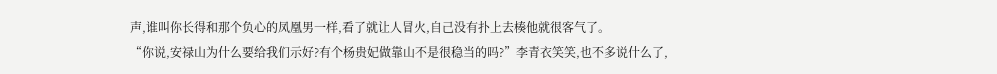声,谁叫你长得和那个负心的凤凰男一样,看了就让人冒火,自己没有扑上去楱他就很客气了。
“你说,安禄山为什么要给我们示好?有个杨贵妃做靠山不是很稳当的吗?”李青衣笑笑,也不多说什么了,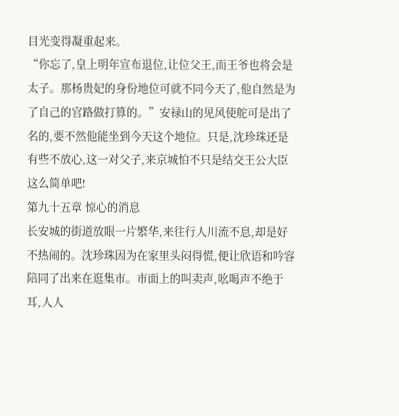目光变得凝重起来。
“你忘了,皇上明年宣布退位,让位父王,而王爷也将会是太子。那杨贵妃的身份地位可就不同今天了,他自然是为了自己的官路做打算的。”安禄山的见风使舵可是出了名的,要不然他能坐到今天这个地位。只是,沈珍珠还是有些不放心,这一对父子,来京城怕不只是结交王公大臣这么简单吧!
第九十五章 惊心的消息
长安城的街道放眼一片繁华,来往行人川流不息,却是好不热闹的。沈珍珠因为在家里头闷得慌,便让欣语和吟容陪同了出来在逛集市。市面上的叫卖声,吆喝声不绝于耳,人人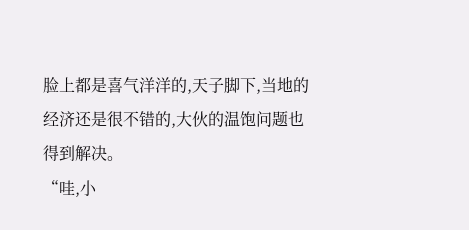脸上都是喜气洋洋的,天子脚下,当地的经济还是很不错的,大伙的温饱问题也得到解决。
“哇,小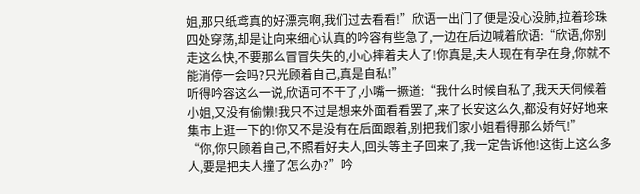姐,那只纸鸢真的好漂亮啊,我们过去看看!”欣语一出门了便是没心没肺,拉着珍珠四处穿荡,却是让向来细心认真的吟容有些急了,一边在后边喊着欣语:“欣语,你别走这么快,不要那么冒冒失失的,小心摔着夫人了!你真是,夫人现在有孕在身,你就不能消停一会吗?只光顾着自己,真是自私!”
听得吟容这么一说,欣语可不干了,小嘴一撅道:“我什么时候自私了,我天天伺候着小姐,又没有偷懒!我只不过是想来外面看看罢了,来了长安这么久,都没有好好地来集市上逛一下的!你又不是没有在后面跟着,别把我们家小姐看得那么娇气!”
“你,你只顾着自己,不照看好夫人,回头等主子回来了,我一定告诉他!这街上这么多人,要是把夫人撞了怎么办?”吟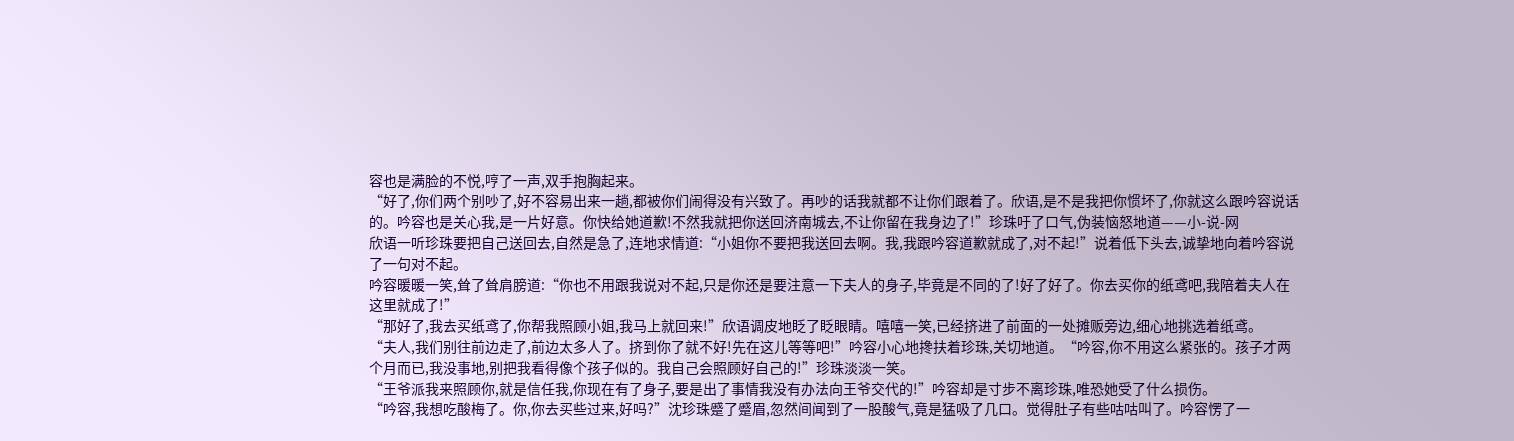容也是满脸的不悦,哼了一声,双手抱胸起来。
“好了,你们两个别吵了,好不容易出来一趟,都被你们闹得没有兴致了。再吵的话我就都不让你们跟着了。欣语,是不是我把你惯坏了,你就这么跟吟容说话的。吟容也是关心我,是一片好意。你快给她道歉!不然我就把你送回济南城去,不让你留在我身边了!”珍珠吁了口气,伪装恼怒地道——小-说-网
欣语一听珍珠要把自己送回去,自然是急了,连地求情道:“小姐你不要把我送回去啊。我,我跟吟容道歉就成了,对不起!”说着低下头去,诚挚地向着吟容说了一句对不起。
吟容暖暖一笑,耸了耸肩膀道:“你也不用跟我说对不起,只是你还是要注意一下夫人的身子,毕竟是不同的了!好了好了。你去买你的纸鸢吧,我陪着夫人在这里就成了!”
“那好了,我去买纸鸢了,你帮我照顾小姐,我马上就回来!”欣语调皮地眨了眨眼睛。嘻嘻一笑,已经挤进了前面的一处摊贩旁边,细心地挑选着纸鸢。
“夫人,我们别往前边走了,前边太多人了。挤到你了就不好!先在这儿等等吧!”吟容小心地搀扶着珍珠,关切地道。“吟容,你不用这么紧张的。孩子才两个月而已,我没事地,别把我看得像个孩子似的。我自己会照顾好自己的!”珍珠淡淡一笑。
“王爷派我来照顾你,就是信任我,你现在有了身子,要是出了事情我没有办法向王爷交代的!”吟容却是寸步不离珍珠,唯恐她受了什么损伤。
“吟容,我想吃酸梅了。你,你去买些过来,好吗?”沈珍珠蹙了蹙眉,忽然间闻到了一股酸气,竟是猛吸了几口。觉得肚子有些咕咕叫了。吟容愣了一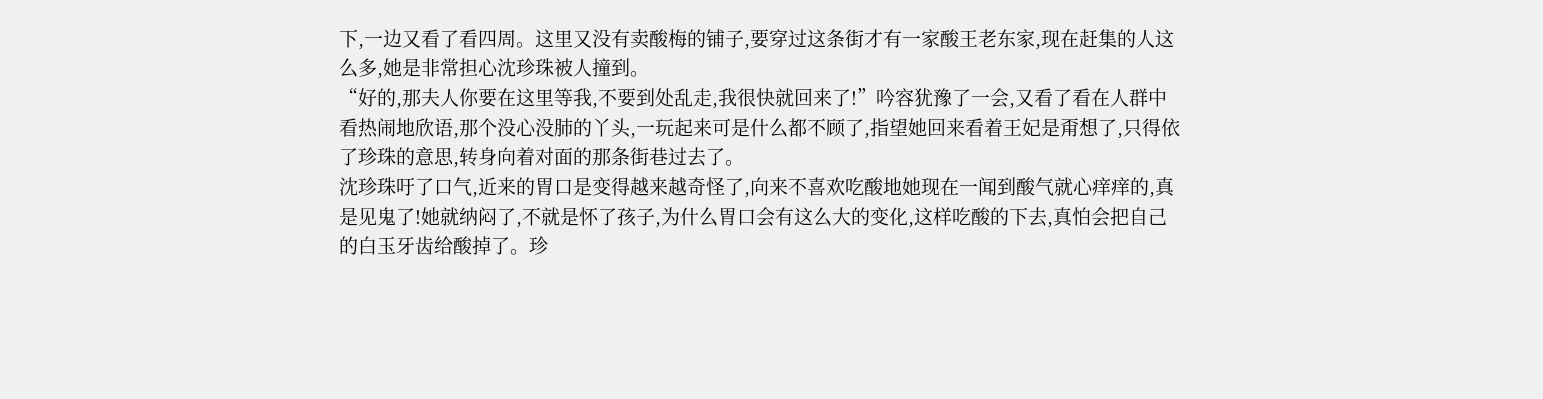下,一边又看了看四周。这里又没有卖酸梅的铺子,要穿过这条街才有一家酸王老东家,现在赶集的人这么多,她是非常担心沈珍珠被人撞到。
“好的,那夫人你要在这里等我,不要到处乱走,我很快就回来了!”吟容犹豫了一会,又看了看在人群中看热闹地欣语,那个没心没肺的丫头,一玩起来可是什么都不顾了,指望她回来看着王妃是甭想了,只得依了珍珠的意思,转身向着对面的那条街巷过去了。
沈珍珠吁了口气,近来的胃口是变得越来越奇怪了,向来不喜欢吃酸地她现在一闻到酸气就心痒痒的,真是见鬼了!她就纳闷了,不就是怀了孩子,为什么胃口会有这么大的变化,这样吃酸的下去,真怕会把自己的白玉牙齿给酸掉了。珍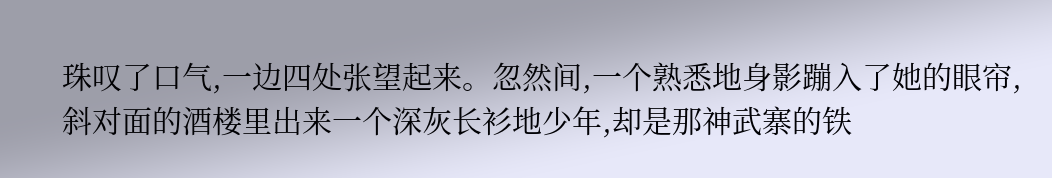珠叹了口气,一边四处张望起来。忽然间,一个熟悉地身影蹦入了她的眼帘,斜对面的酒楼里出来一个深灰长衫地少年,却是那神武寨的铁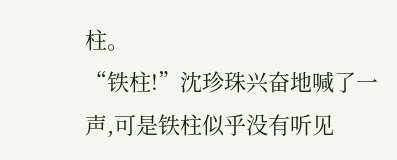柱。
“铁柱!”沈珍珠兴奋地喊了一声,可是铁柱似乎没有听见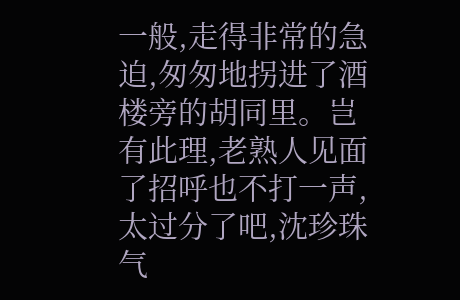一般,走得非常的急迫,匆匆地拐进了酒楼旁的胡同里。岂有此理,老熟人见面了招呼也不打一声,太过分了吧,沈珍珠气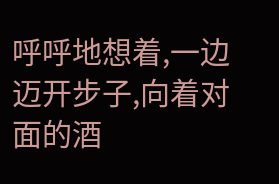呼呼地想着,一边迈开步子,向着对面的酒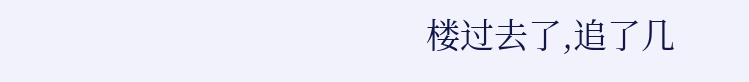楼过去了,追了几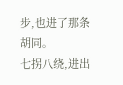步,也进了那条胡同。
七拐八绕,进出